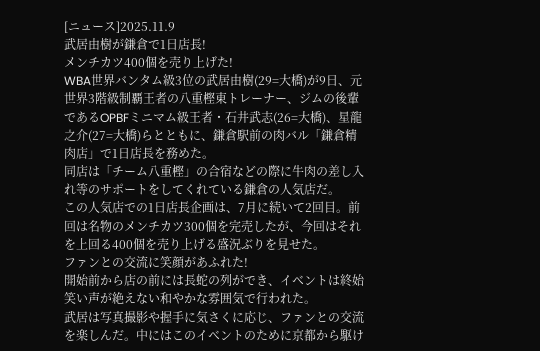[ニュース]2025.11.9
武居由樹が鎌倉で1日店長!
メンチカツ400個を売り上げた!
WBA世界バンタム級3位の武居由樹(29=大橋)が9日、元世界3階級制覇王者の八重樫東トレーナー、ジムの後輩であるOPBFミニマム級王者・石井武志(26=大橋)、星龍之介(27=大橋)らとともに、鎌倉駅前の肉バル「鎌倉精肉店」で1日店長を務めた。
同店は「チーム八重樫」の合宿などの際に牛肉の差し入れ等のサポートをしてくれている鎌倉の人気店だ。
この人気店での1日店長企画は、7月に続いて2回目。前回は名物のメンチカツ300個を完売したが、今回はそれを上回る400個を売り上げる盛況ぶりを見せた。
ファンとの交流に笑顔があふれた!
開始前から店の前には長蛇の列ができ、イベントは終始笑い声が絶えない和やかな雰囲気で行われた。
武居は写真撮影や握手に気さくに応じ、ファンとの交流を楽しんだ。中にはこのイベントのために京都から駆け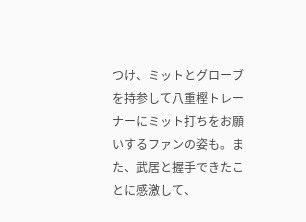つけ、ミットとグローブを持参して八重樫トレーナーにミット打ちをお願いするファンの姿も。また、武居と握手できたことに感激して、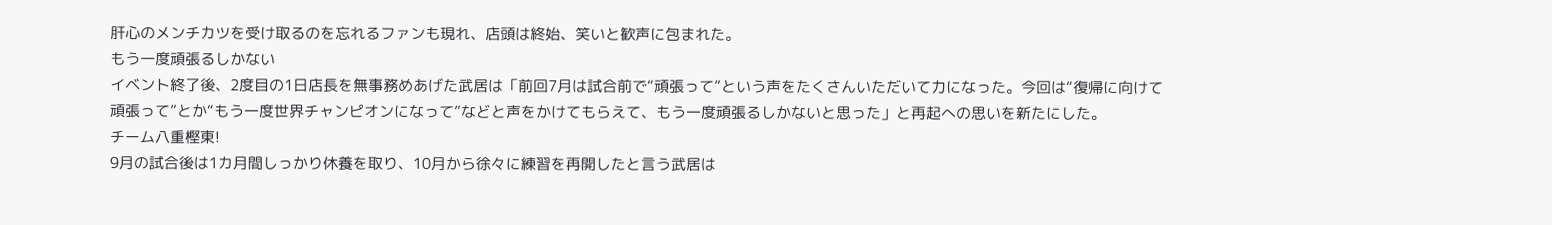肝心のメンチカツを受け取るのを忘れるファンも現れ、店頭は終始、笑いと歓声に包まれた。
もう一度頑張るしかない
イベント終了後、2度目の1日店長を無事務めあげた武居は「前回7月は試合前で“頑張って”という声をたくさんいただいて力になった。今回は“復帰に向けて頑張って”とか“もう一度世界チャンピオンになって”などと声をかけてもらえて、もう一度頑張るしかないと思った」と再起への思いを新たにした。
チーム八重樫東!
9月の試合後は1カ月間しっかり休養を取り、10月から徐々に練習を再開したと言う武居は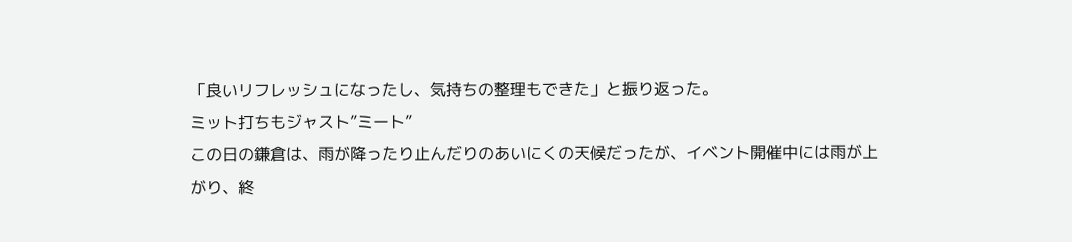「良いリフレッシュになったし、気持ちの整理もできた」と振り返った。
ミット打ちもジャスト”ミート”
この日の鎌倉は、雨が降ったり止んだりのあいにくの天候だったが、イベント開催中には雨が上がり、終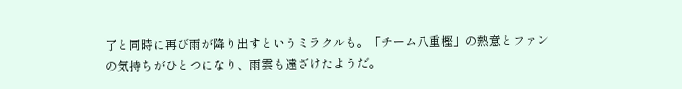了と同時に再び雨が降り出すというミラクルも。「チーム八重樫」の熱意とファンの気持ちがひとつになり、雨雲も遠ざけたようだ。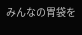みんなの胃袋を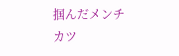掴んだメンチカツ